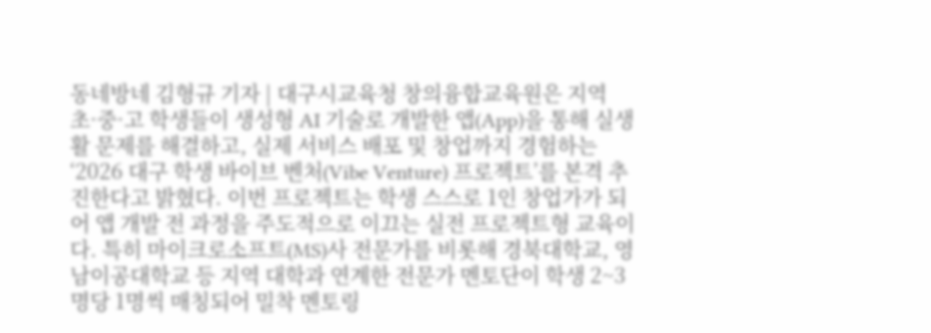동네방네 김형규 기자 | 대구시교육청 창의융합교육원은 지역 초·중·고 학생들이 생성형 AI 기술로 개발한 앱(App)을 통해 실생활 문제를 해결하고, 실제 서비스 배포 및 창업까지 경험하는 ‘2026 대구 학생 바이브 벤처(Vibe Venture) 프로젝트’를 본격 추진한다고 밝혔다. 이번 프로젝트는 학생 스스로 1인 창업가가 되어 앱 개발 전 과정을 주도적으로 이끄는 실전 프로젝트형 교육이다. 특히 마이크로소프트(MS)사 전문가를 비롯해 경북대학교, 영남이공대학교 등 지역 대학과 연계한 전문가 멘토단이 학생 2~3명당 1명씩 매칭되어 밀착 멘토링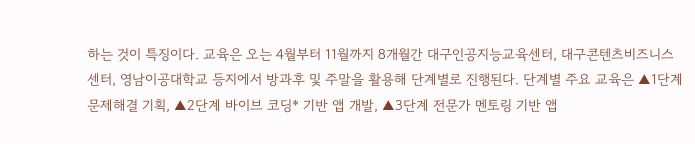하는 것이 특징이다. 교육은 오는 4월부터 11월까지 8개월간 대구인공지능교육센터, 대구콘텐츠비즈니스센터, 영남이공대학교 등지에서 방과후 및 주말을 활용해 단계별로 진행된다. 단계별 주요 교육은 ▲1단계 문제해결 기획, ▲2단계 바이브 코딩* 기반 앱 개발, ▲3단계 전문가 멘토링 기반 앱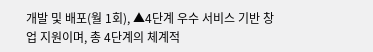개발 및 배포(월 1회), ▲4단계 우수 서비스 기반 창업 지원이며, 총 4단계의 체계적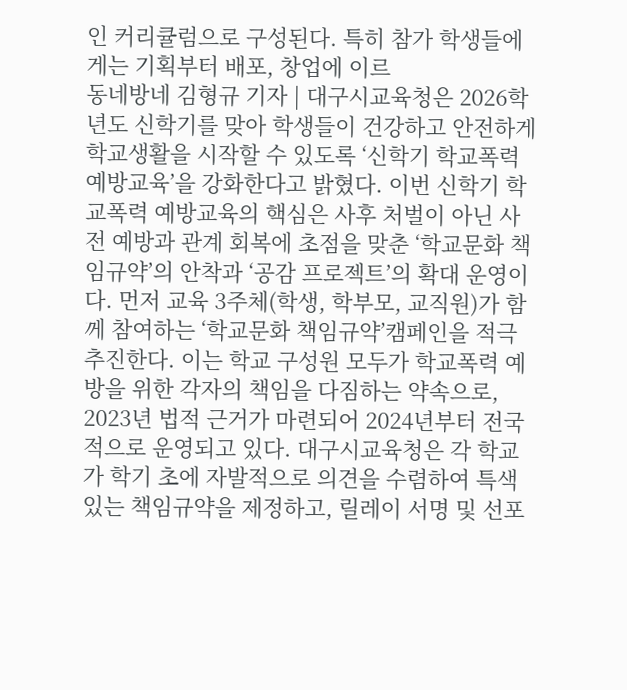인 커리큘럼으로 구성된다. 특히 참가 학생들에게는 기획부터 배포, 창업에 이르
동네방네 김형규 기자 | 대구시교육청은 2026학년도 신학기를 맞아 학생들이 건강하고 안전하게 학교생활을 시작할 수 있도록 ‘신학기 학교폭력 예방교육’을 강화한다고 밝혔다. 이번 신학기 학교폭력 예방교육의 핵심은 사후 처벌이 아닌 사전 예방과 관계 회복에 초점을 맞춘 ‘학교문화 책임규약’의 안착과 ‘공감 프로젝트’의 확대 운영이다. 먼저 교육 3주체(학생, 학부모, 교직원)가 함께 참여하는 ‘학교문화 책임규약’캠페인을 적극 추진한다. 이는 학교 구성원 모두가 학교폭력 예방을 위한 각자의 책임을 다짐하는 약속으로, 2023년 법적 근거가 마련되어 2024년부터 전국적으로 운영되고 있다. 대구시교육청은 각 학교가 학기 초에 자발적으로 의견을 수렴하여 특색 있는 책임규약을 제정하고, 릴레이 서명 및 선포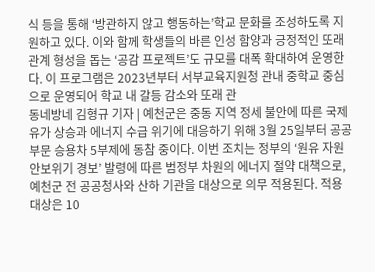식 등을 통해 ‘방관하지 않고 행동하는’학교 문화를 조성하도록 지원하고 있다. 이와 함께 학생들의 바른 인성 함양과 긍정적인 또래 관계 형성을 돕는 ‘공감 프로젝트’도 규모를 대폭 확대하여 운영한다. 이 프로그램은 2023년부터 서부교육지원청 관내 중학교 중심으로 운영되어 학교 내 갈등 감소와 또래 관
동네방네 김형규 기자 | 예천군은 중동 지역 정세 불안에 따른 국제 유가 상승과 에너지 수급 위기에 대응하기 위해 3월 25일부터 공공부문 승용차 5부제에 동참 중이다. 이번 조치는 정부의 ‘원유 자원안보위기 경보’ 발령에 따른 범정부 차원의 에너지 절약 대책으로, 예천군 전 공공청사와 산하 기관을 대상으로 의무 적용된다. 적용 대상은 10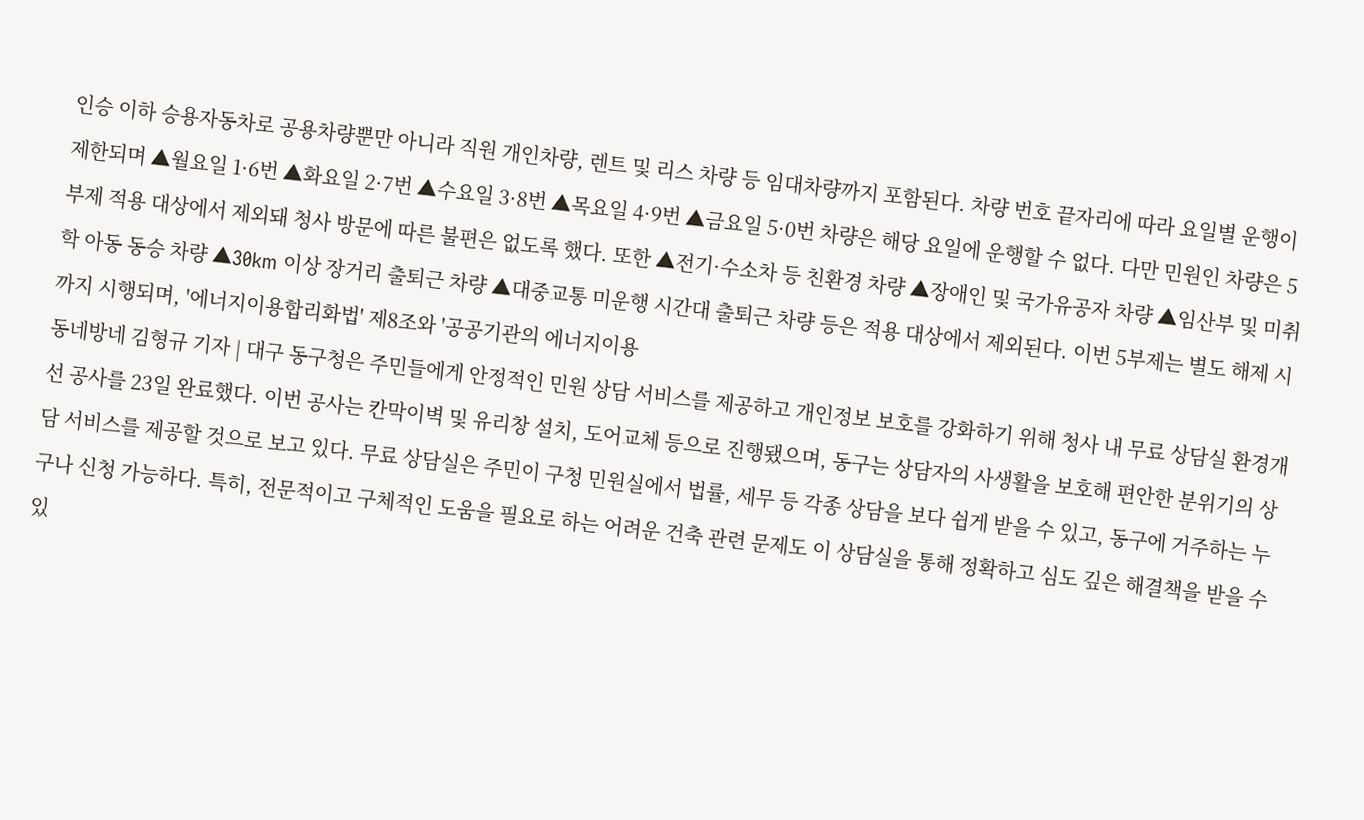인승 이하 승용자동차로 공용차량뿐만 아니라 직원 개인차량, 렌트 및 리스 차량 등 임대차량까지 포함된다. 차량 번호 끝자리에 따라 요일별 운행이 제한되며 ▲월요일 1·6번 ▲화요일 2·7번 ▲수요일 3·8번 ▲목요일 4·9번 ▲금요일 5·0번 차량은 해당 요일에 운행할 수 없다. 다만 민원인 차량은 5부제 적용 대상에서 제외돼 청사 방문에 따른 불편은 없도록 했다. 또한 ▲전기·수소차 등 친환경 차량 ▲장애인 및 국가유공자 차량 ▲임산부 및 미취학 아동 동승 차량 ▲30km 이상 장거리 출퇴근 차량 ▲대중교통 미운행 시간대 출퇴근 차량 등은 적용 대상에서 제외된다. 이번 5부제는 별도 해제 시까지 시행되며, '에너지이용합리화법' 제8조와 '공공기관의 에너지이용
동네방네 김형규 기자 | 대구 동구청은 주민들에게 안정적인 민원 상담 서비스를 제공하고 개인정보 보호를 강화하기 위해 청사 내 무료 상담실 환경개선 공사를 23일 완료했다. 이번 공사는 칸막이벽 및 유리창 설치, 도어교체 등으로 진행됐으며, 동구는 상담자의 사생활을 보호해 편안한 분위기의 상담 서비스를 제공할 것으로 보고 있다. 무료 상담실은 주민이 구청 민원실에서 법률, 세무 등 각종 상담을 보다 쉽게 받을 수 있고, 동구에 거주하는 누구나 신청 가능하다. 특히, 전문적이고 구체적인 도움을 필요로 하는 어려운 건축 관련 문제도 이 상담실을 통해 정확하고 심도 깊은 해결책을 받을 수 있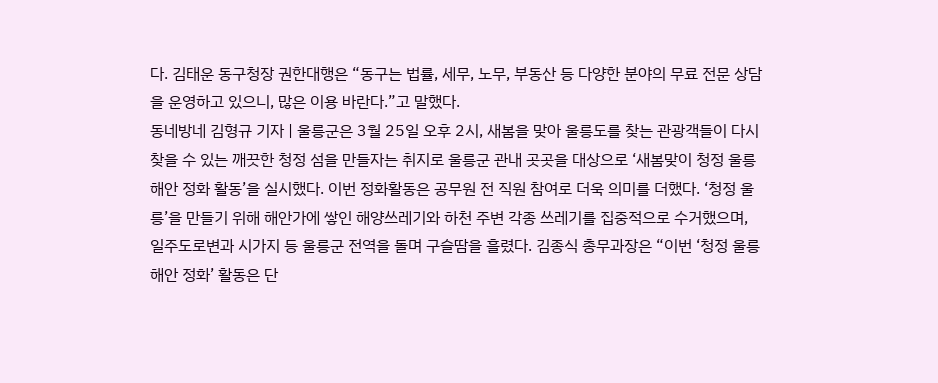다. 김태운 동구청장 권한대행은 “동구는 법률, 세무, 노무, 부동산 등 다양한 분야의 무료 전문 상담을 운영하고 있으니, 많은 이용 바란다.”고 말했다.
동네방네 김형규 기자 | 울릉군은 3월 25일 오후 2시, 새봄을 맞아 울릉도를 찾는 관광객들이 다시 찾을 수 있는 깨끗한 청정 섬을 만들자는 취지로 울릉군 관내 곳곳을 대상으로 ‘새봄맞이 청정 울릉 해안 정화 활동’을 실시했다. 이번 정화활동은 공무원 전 직원 참여로 더욱 의미를 더했다. ‘청정 울릉’을 만들기 위해 해안가에 쌓인 해양쓰레기와 하천 주변 각종 쓰레기를 집중적으로 수거했으며, 일주도로변과 시가지 등 울릉군 전역을 돌며 구슬땀을 흘렸다. 김종식 총무과장은 “이번 ‘청정 울릉 해안 정화’ 활동은 단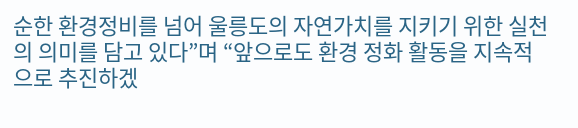순한 환경정비를 넘어 울릉도의 자연가치를 지키기 위한 실천의 의미를 담고 있다”며 “앞으로도 환경 정화 활동을 지속적으로 추진하겠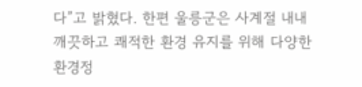다”고 밝혔다. 한편 울릉군은 사계절 내내 깨끗하고 쾌적한 환경 유지를 위해 다양한 환경정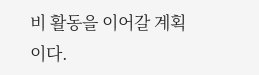비 활동을 이어갈 계획이다.